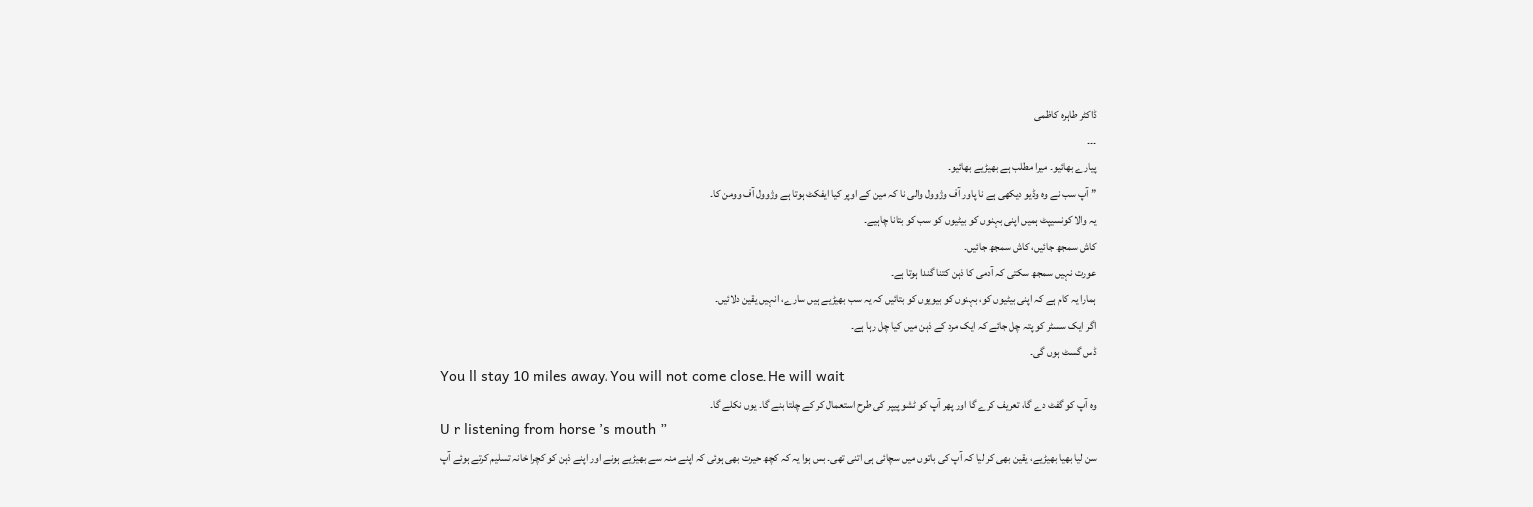ڈاکٹر طاہرہ کاظمی
۔۔۔
پیارے بھائیو۔ میرا مطلب ہے بھیڑیے بھائیو۔
” آپ سب نے وہ وڈیو دیکھی ہے نا پاور آف وژوول والی نا کہ مین کے اوپر کیا ایفکٹ ہوتا ہے وژوول آف وومن کا۔
یہ والا کونسیپٹ ہمیں اپنی بہنوں کو بیٹیوں کو سب کو بتانا چاہیے۔
کاش سمجھ جائیں، کاش سمجھ جائیں۔
عورت نہیں سمجھ سکتی کہ آدمی کا ذہن کتنا گندا ہوتا ہے۔
ہمارا یہ کام ہے کہ اپنی بیٹیوں کو، بہنوں کو بیویوں کو بتائیں کہ یہ سب بھیڑیے ہیں سارے، انہیں یقین دلائیں۔
اگر ایک سسٹر کو پتہ چل جائے کہ ایک مرد کے ذہن میں کیا چل رہا ہے۔
ڈس گسٹ ہوں گی۔
You ll stay 10 miles away، You will not come close۔ He will wait
وہ آپ کو گفٹ دے گا، تعریف کرے گا اور پھر آپ کو ٹشو پیپر کی طرح استعمال کر کے چلتا بنے گا۔ یوں نکلے گا۔
U r listening from horse ’s mouth ”
سن لیا بھیا بھیڑیے، یقین بھی کر لیا کہ آپ کی باتوں میں سچائی ہی اتنی تھی۔ بس ہوا یہ کہ کچھ حیرت بھی ہوئی کہ اپنے منہ سے بھیڑیے ہونے اور اپنے ذہن کو کچرا خانہ تسلیم کرتے ہوئے آپ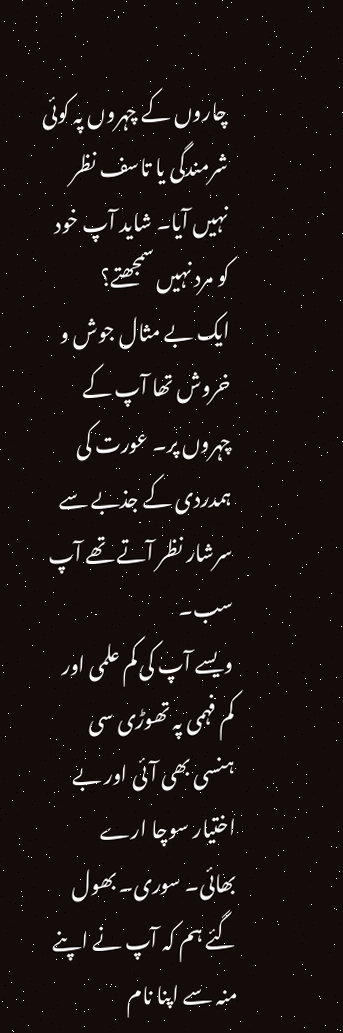چاروں کے چہروں پہ کوئی شرمندگی یا تاسف نظر نہیں آیا۔ شاید آپ خود کو مرد نہیں سمجھتے؟
ایک بے مثال جوش و خروش تھا آپ کے چہروں پر۔ عورت کی ہمدردی کے جذبے سے سرشار نظر آتے تھے آپ سب۔
ویسے آپ کی کم علمی اور کم فہمی پہ تھوڑی سی ہنسی بھی آئی اور بے اختیار سوچا ارے بھائی۔ سوری۔ بھول گئے ہم کہ آپ نے اپنے منہ سے اپنا نام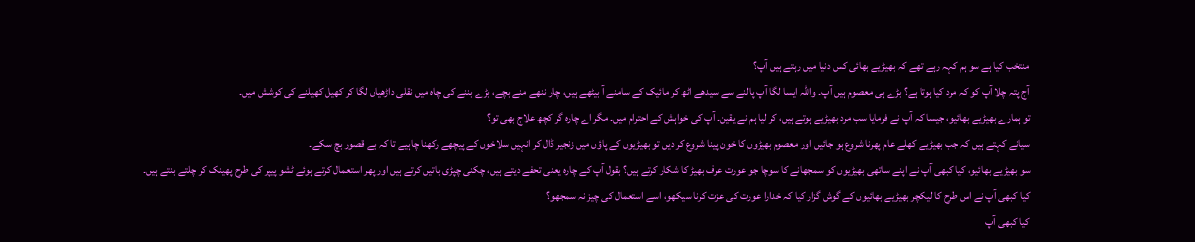منتخب کیا ہے سو ہم کہہ رہے تھے کہ بھیڑیے بھائی کس دنیا میں رہتے ہیں آپ؟
آج پتہ چلا آپ کو کہ مرد کیا ہوتا ہے؟ بڑے ہی معصوم ہیں آپ۔ واللہ ایسا لگا آپ پالنے سے سیدھے اٹھ کر مائیک کے سامنے آ بیٹھے ہیں، چار ننھے منے بچے، بڑے بننے کی چاہ میں نقلی داڑھیاں لگا کر کھیل کھیلنے کی کوشش میں۔
تو ہمارے بھیڑیے بھائیو، جیسا کہ آپ نے فرمایا سب مرد بھیڑیے ہوتے ہیں، کر لیا ہم نے یقین۔ آپ کی خواہش کے احترام میں۔ مگر اے چارہ گر کچھ علاج بھی تو؟
سیانے کہتے ہیں کہ جب بھیڑیے کھلے عام پھرنا شروع ہو جائیں اور معصوم بھیڑوں کا خون پینا شروع کر دیں تو بھیڑیوں کے پاؤں میں زنجیر ڈال کر انہیں سلاخوں کے پیچھے رکھنا چاہیے تا کہ بے قصور بچ سکے۔
سو بھیڑیے بھائیو، کیا کبھی آپ نے اپنے ساتھی بھیڑیوں کو سمجھانے کا سوچا جو عورت عرف بھیڑ کا شکار کرتے ہیں؟ بقول آپ کے چارہ یعنی تحفے دیتے ہیں، چکنی چپڑی باتیں کرتے ہیں اور پھر استعمال کرتے ہوئے ٹشو پیپر کی طرح پھینک کر چلتے بنتے ہیں۔
کیا کبھی آپ نے اس طرح کا لیکچر بھیڑیے بھائیوں کے گوش گزار کیا کہ خدارا عورت کی عزت کرنا سیکھو، اسے استعمال کی چیز نہ سمجھو؟
کیا کبھی آپ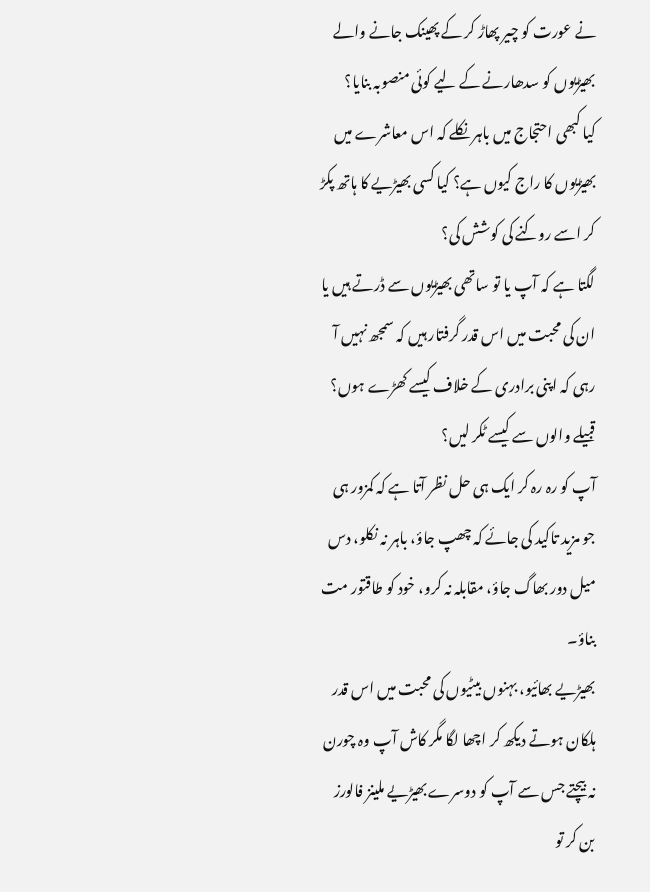نے عورت کو چیر پھاڑ کر کے پھینک جانے والے بھیڑیوں کو سدھارنے کے لیے کوئی منصوبہ بنایا؟
کیا کبھی احتجاج میں باہر نکلے کہ اس معاشرے میں بھیڑیوں کا راج کیوں ہے؟ کیا کسی بھیڑیے کا ہاتھ پکڑ کر اسے روکنے کی کوشش کی؟
لگتا ہے کہ آپ یا تو ساتھی بھیڑیوں سے ڈرتے ہیں یا ان کی محبت میں اس قدر گرفتار ہیں کہ سمجھ نہیں آ رہی کہ اپنی برادری کے خلاف کیسے کھڑے ہوں؟ قبیلے والوں سے کیسے ٹکر لیں؟
آپ کو رہ رہ کر ایک ہی حل نظر آتا ہے کہ کمزور ہی جو مزید تاکید کی جائے کہ چھپ جاؤ، باہر نہ نکلو، دس میل دور بھاگ جاؤ، مقابلہ نہ کرو، خود کو طاقتور مت بناؤ۔
بھیڑیے بھائیو، بہنوں بیٹیوں کی محبت میں اس قدر ہلکان ہوتے دیکھ کر اچھا لگا مگر کاش آپ وہ چورن نہ بیچتے جس سے آپ کو دوسرے بھیڑیے ملینز فالورز بن کر تو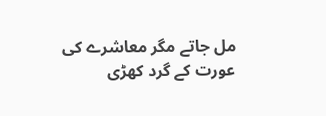مل جاتے مگر معاشرے کی عورت کے گرد کھڑی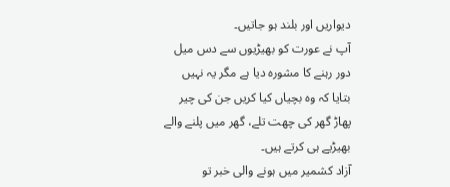دیواریں اور بلند ہو جاتیں۔
آپ نے عورت کو بھیڑیوں سے دس میل دور رہنے کا مشورہ دیا ہے مگر یہ نہیں بتایا کہ وہ بچیاں کیا کریں جن کی چیر پھاڑ گھر کی چھت تلے، گھر میں پلنے والے بھیڑیے ہی کرتے ہیں۔
آزاد کشمیر میں ہونے والی خبر تو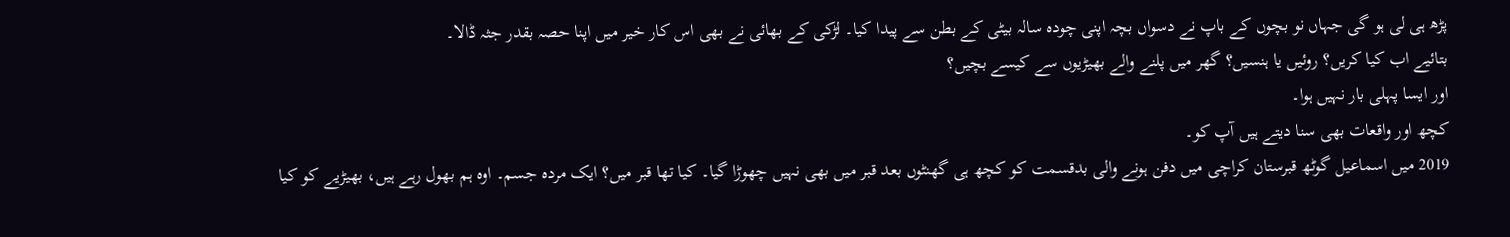پڑھ ہی لی ہو گی جہاں نو بچوں کے باپ نے دسواں بچہ اپنی چودہ سالہ بیٹی کے بطن سے پیدا کیا۔ لڑکی کے بھائی نے بھی اس کار خیر میں اپنا حصہ بقدر جثہ ڈالا۔
بتائیے اب کیا کریں؟ روئیں یا ہنسیں؟ گھر میں پلنے والے بھیڑیوں سے کیسے بچیں؟
اور ایسا پہلی بار نہیں ہوا۔
کچھ اور واقعات بھی سنا دیتے ہیں آپ کو۔
2019 میں اسماعیل گوٹھ قبرستان کراچی میں دفن ہونے والی بدقسمت کو کچھ ہی گھنٹوں بعد قبر میں بھی نہیں چھوڑا گیا۔ کیا تھا قبر میں؟ ایک مردہ جسم۔ اوہ ہم بھول رہے ہیں، بھیڑیے کو کیا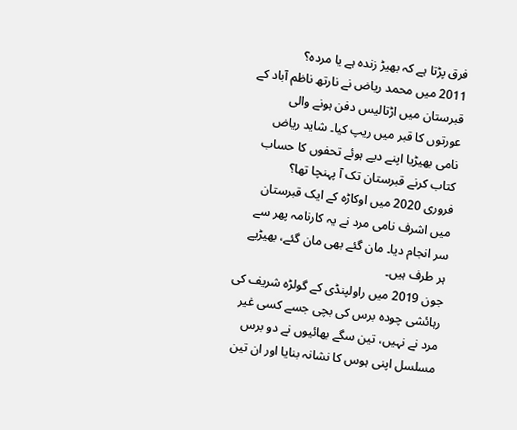فرق پڑتا ہے کہ بھیڑ زندہ ہے یا مردہ؟
2011 میں محمد ریاض نے نارتھ ناظم آباد کے قبرستان میں اڑتالیس دفن ہونے والی عورتوں کا قبر میں ریپ کیا۔ شاید ریاض نامی بھیڑیا اپنے دیے ہوئے تحفوں کا حساب کتاب کرنے قبرستان تک آ پہنچا تھا؟
فروری 2020 میں اوکاڑہ کے ایک قبرستان میں اشرف نامی مرد نے یہ کارنامہ پھر سے سر انجام دیا۔ مان گئے بھی مان گئے، بھیڑیے ہر طرف ہیں۔
جون 2019 میں راولپنڈی کے گولڑہ شریف کی رہائشی چودہ برس کی بچی جسے کسی غیر مرد نے نہیں، تین سگے بھائیوں نے دو برس مسلسل اپنی ہوس کا نشانہ بنایا اور ان تین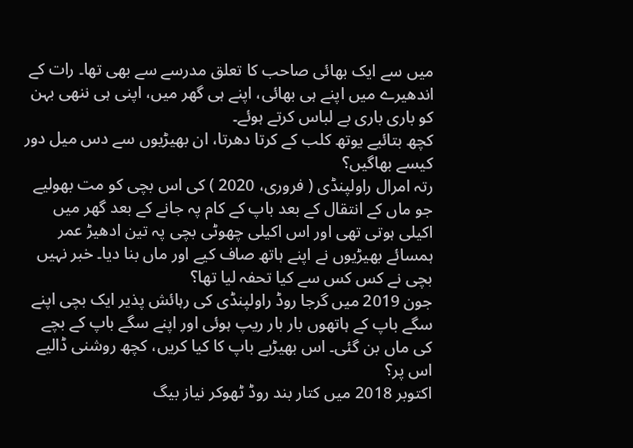میں سے ایک بھائی صاحب کا تعلق مدرسے سے بھی تھا۔ رات کے اندھیرے میں اپنے ہی بھائی، اپنے ہی گھر میں، اپنی ہی ننھی بہن کو باری باری بے لباس کرتے ہوئے۔
کچھ بتائیے یوتھ کلب کے کرتا دھرتا، ان بھیڑیوں سے دس میل دور کیسے بھاگیں؟
رتہ امرال راولپنڈی ( فروری، 2020 ) کی اس بچی کو مت بھولیے جو ماں کے انتقال کے بعد باپ کے کام پہ جانے کے بعد گھر میں اکیلی ہوتی تھی اور اس اکیلی چھوٹی بچی پہ تین ادھیڑ عمر ہمسائے بھیڑیوں نے اپنے ہاتھ صاف کیے اور ماں بنا دیا۔ خبر نہیں بچی نے کس کس سے کیا تحفہ لیا تھا؟
جون 2019 میں گرجا روڈ راولپنڈی کی رہائش پذیر ایک بچی اپنے سگے باپ کے ہاتھوں بار بار ریپ ہوئی اور اپنے سگے باپ کے بچے کی ماں بن گئی۔ اس بھیڑیے باپ کا کیا کریں، کچھ روشنی ڈالیے اس پر؟
اکتوبر 2018 میں کتار بند روڈ ٹھوکر نیاز بیگ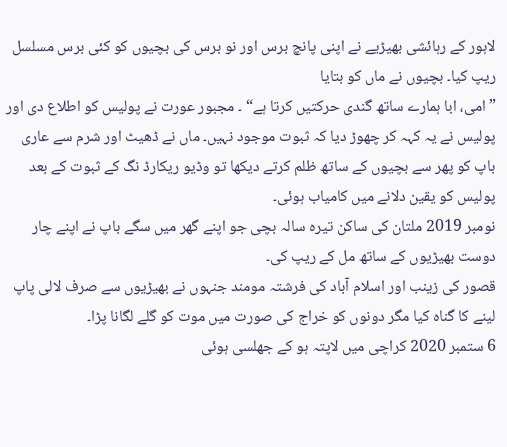لاہور کے رہائشی بھیڑیے نے اپنی پانچ برس اور نو برس کی بچیوں کو کئی برس مسلسل ریپ کیا۔ بچیوں نے ماں کو بتایا
” امی، ابا ہمارے ساتھ گندی حرکتیں کرتا ہے“ ۔ مجبور عورت نے پولیس کو اطلاع دی اور پولیس نے یہ کہہ کر چھوڑ دیا کہ ثبوت موجود نہیں۔ ماں نے ڈھیٹ اور شرم سے عاری باپ کو پھر سے بچیوں کے ساتھ ظلم کرتے دیکھا تو وڈیو ریکارڈ نگ کے ثبوت کے بعد پولیس کو یقین دلانے میں کامیاب ہوئی۔
نومبر 2019 ملتان کی ساکن تیرہ سالہ بچی جو اپنے گھر میں سگے باپ نے اپنے چار دوست بھیڑیوں کے ساتھ مل کے ریپ کی۔
قصور کی زینب اور اسلام آباد کی فرشتہ مومند جنہوں نے بھیڑیوں سے صرف لالی پاپ لینے کا گناہ کیا مگر دونوں کو خراج کی صورت میں موت کو گلے لگانا پڑا۔
6 ستمبر 2020 کراچی میں لاپتہ ہو کے جھلسی ہوئی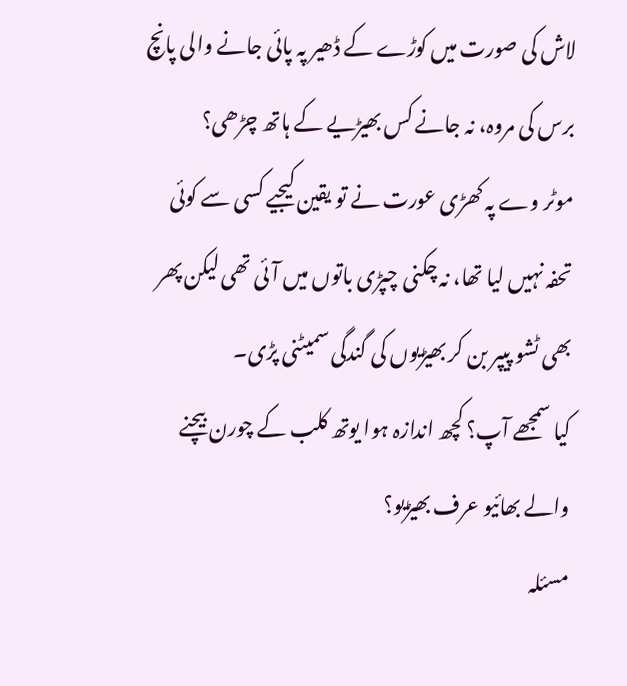لاش کی صورت میں کوڑے کے ڈھیر پہ پائی جانے والی پانچ برس کی مروہ، نہ جانے کس بھیڑیے کے ہاتھ چڑھی؟
موٹر وے پہ کھڑی عورت نے تو یقین کیجیے کسی سے کوئی تحفہ نہیں لیا تھا، نہ چکنی چپڑی باتوں میں آئی تھی لیکن پھر بھی ٹشو پیپر بن کر بھیڑیوں کی گندگی سمیٹنی پڑی۔
کیا سمجھے آپ؟ کچھ اندازہ ہوا یوتھ کلب کے چورن بیچنے والے بھائیو عرف بھیڑیو؟
مسئلہ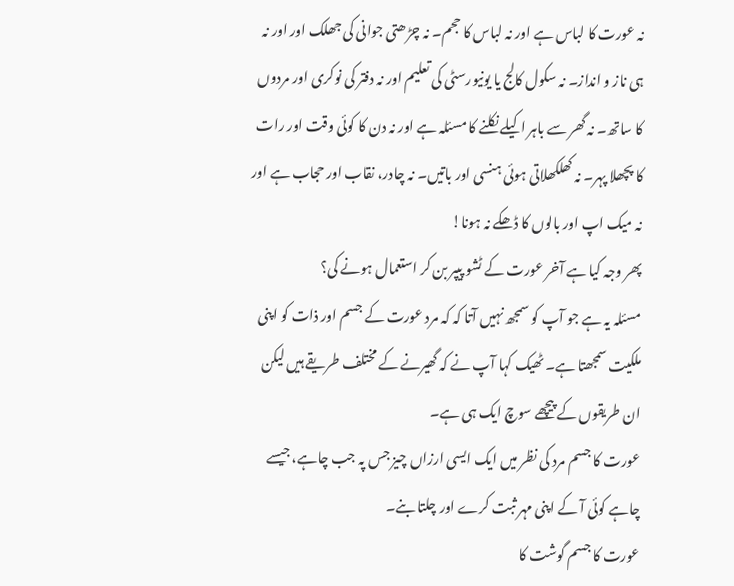نہ عورت کا لباس ہے اور نہ لباس کا حجم۔ نہ چڑھتی جوانی کی جھلک اور اور نہ ہی ناز و انداز۔ نہ سکول کالج یا یونیورسٹی کی تعلیم اور نہ دفتر کی نوکری اور مردوں کا ساتھ۔ نہ گھر سے باہر اکیلے نکلنے کا مسئلہ ہے اور نہ دن کا کوئی وقت اور رات کا پچھلا پہر۔ نہ کھلکھلاتی ہوئی ہنسی اور باتیں۔ نہ چادر، نقاب اور حجاب ہے اور نہ میک اپ اور بالوں کا ڈھکے نہ ہونا!
پھر وجہ کیا ہے آخر عورت کے ٹشو پیپر بن کر استعمال ہونے کی؟
مسئلہ یہ ہے جو آپ کو سمجھ نہیں آتا کہ کہ مرد عورت کے جسم اور ذات کو اپنی ملکیت سمجھتا ہے۔ ٹھیک کہا آپ نے کہ گھیرنے کے مختلف طریقے ہیں لیکن ان طریقوں کے پیچھے سوچ ایک ہی ہے۔
عورت کا جسم مرد کی نظر میں ایک ایسی ارزاں چیز جس پہ جب چاہے، جیسے چاہے کوئی آ کے اپنی مہر ثبت کرے اور چلتا بنے۔
عورت کا جسم گوشت کا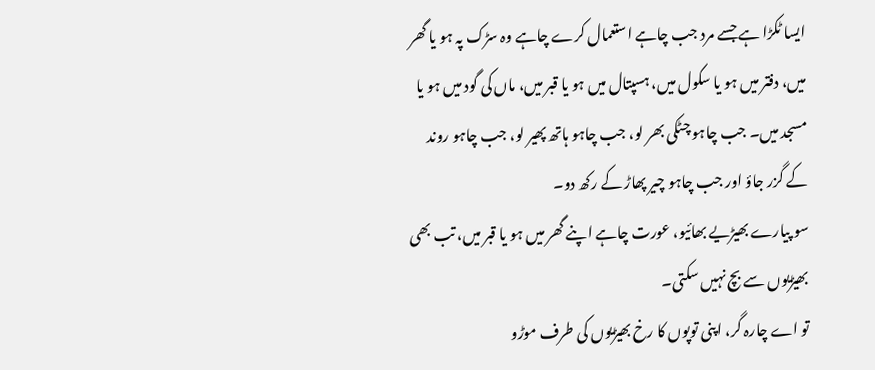ایسا ٹکڑا ہے جسے مرد جب چاہے استعمال کرے چاہے وہ سڑک پہ ہو یا گھر میں، دفتر میں ہو یا سکول میں، ہسپتال میں ہو یا قبر میں، ماں کی گود میں ہو یا مسجد میں۔ جب چاہو چٹکی بھر لو، جب چاہو ہاتھ پھیر لو، جب چاہو روند کے گزر جاؤ اور جب چاہو چیر پھاڑ کے رکھ دو۔
سو پیارے بھیڑیے بھائیو، عورت چاہے اپنے گھر میں ہو یا قبر میں، تب بھی بھیڑیوں سے بچ نہیں سکتی۔
تو اے چارہ گر، اپنی توپوں کا رخ بھیڑیوں کی طرف موڑو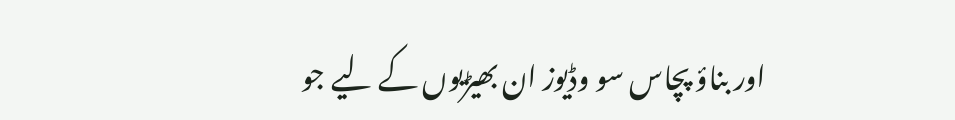اور بناؤ پچاس سو وڈیوز ان بھیڑیوں کے لیے جو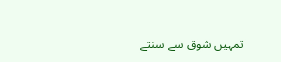تمہیں شوق سے سنتے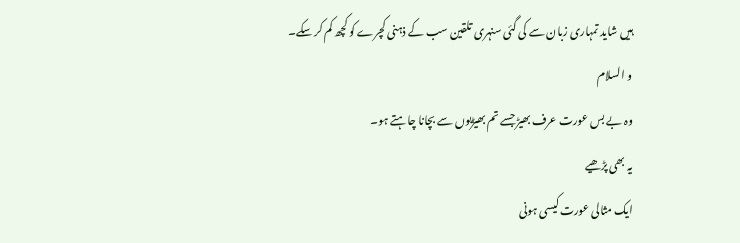ہیں شاید تمہاری زبان سے کی گئی سنہری تلقین سب کے ذہنی کچرے کو کچھ کم کر سکے۔
و السلام
وہ بے بس عورت عرف بھیڑ جسے تم بھیڑیوں سے بچانا چاہتے ہو۔
یہ بھی پڑھیے
ایک مثالی عورت کیسی ہونی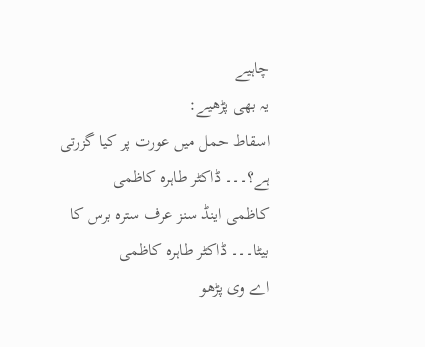چاہیے
یہ بھی پڑھیے:
اسقاط حمل میں عورت پر کیا گزرتی ہے؟۔۔۔ ڈاکٹر طاہرہ کاظمی
کاظمی اینڈ سنز عرف سترہ برس کا بیٹا۔۔۔ ڈاکٹر طاہرہ کاظمی
اے وی پڑھو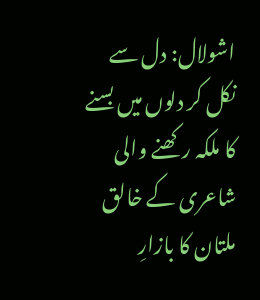اشولال: دل سے نکل کر دلوں میں بسنے کا ملکہ رکھنے والی شاعری کے خالق
ملتان کا بازارِ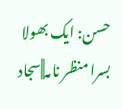حسن: ایک بھولا بسرا منظر نامہ||سجاد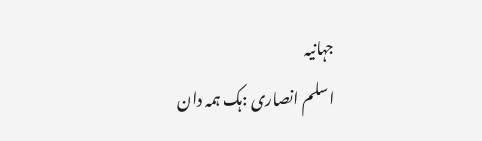جہانیہ
اسلم انصاری :ہک ہمہ دان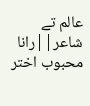عالم تے شاعر||رانا محبوب اختر